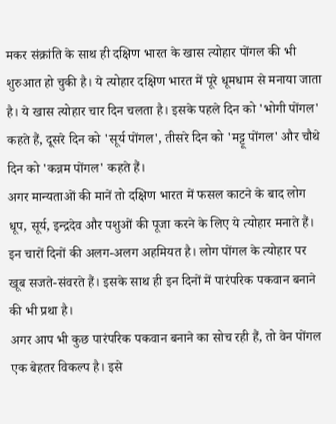मकर संक्रांति के साथ ही दक्षिण भारत के खास त्योहार पोंगल की भी शुरुआत हो चुकी है। ये त्योहार दक्षिण भारत में पूरे धूमधाम से मनाया जाता है। ये खास त्योहार चार दिन चलता है। इसके पहले दिन को 'भोगी पोंगल' कहते हैं, दूसरे दिन को 'सूर्य पोंगल', तीसरे दिन को 'मट्टू पोंगल' और चौथे दिन को 'कन्नम पोंगल' कहते हैं।
अगर मान्यताओं की मानें तो दक्षिण भारत में फसल काटने के बाद लोग धूप, सूर्य, इन्द्रदेव और पशुओं की पूजा करने के लिए ये त्योहार मनाते हैं। इन चारों दिनों की अलग-अलग अहमियत है। लोग पोंगल के त्योहार पर खूब सजते-संवरते हैं। इसके साथ ही इन दिनों में पारंपरिक पकवान बनाने की भी प्रथा है।
अगर आप भी कुछ पारंपरिक पकवान बनाने का सोच रही हैं, तो वेन पोंगल एक बेहतर विकल्प है। इसे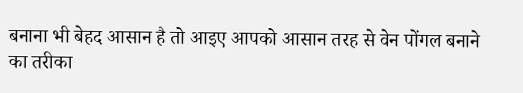बनाना भी बेहद आसान है तो आइए आपको आसान तरह से वेन पोंगल बनाने का तरीका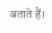बताते हैं।